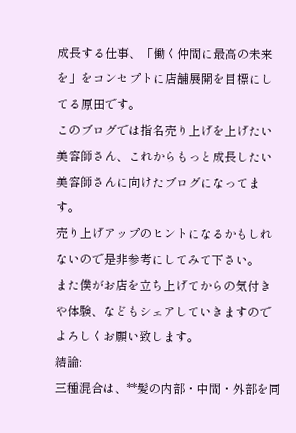成長する仕事、「働く仲間に最高の未来を」をコンセプトに店舗展開を目標にしてる原田です。
このブログでは指名売り上げを上げたい美容師さん、これからもっと成長したい美容師さんに向けたブログになってます。
売り上げアップのヒントになるかもしれないので是非参考にしてみて下さい。
また僕がお店を立ち上げてからの気付きや体験、などもシェアしていきますのでよろしくお願い致します。
結論:
三種混合は、**髪の内部・中間・外部を同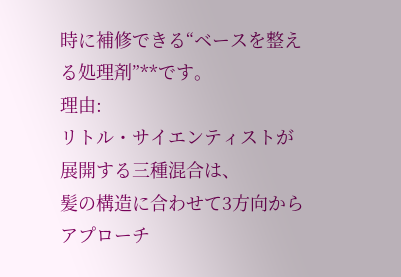時に補修できる“ベースを整える処理剤”**です。
理由:
リトル・サイエンティストが展開する三種混合は、
髪の構造に合わせて3方向からアプローチ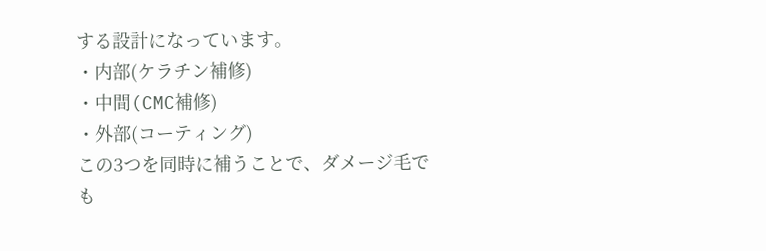する設計になっています。
・内部(ケラチン補修)
・中間(CMC補修)
・外部(コーティング)
この3つを同時に補うことで、ダメージ毛でも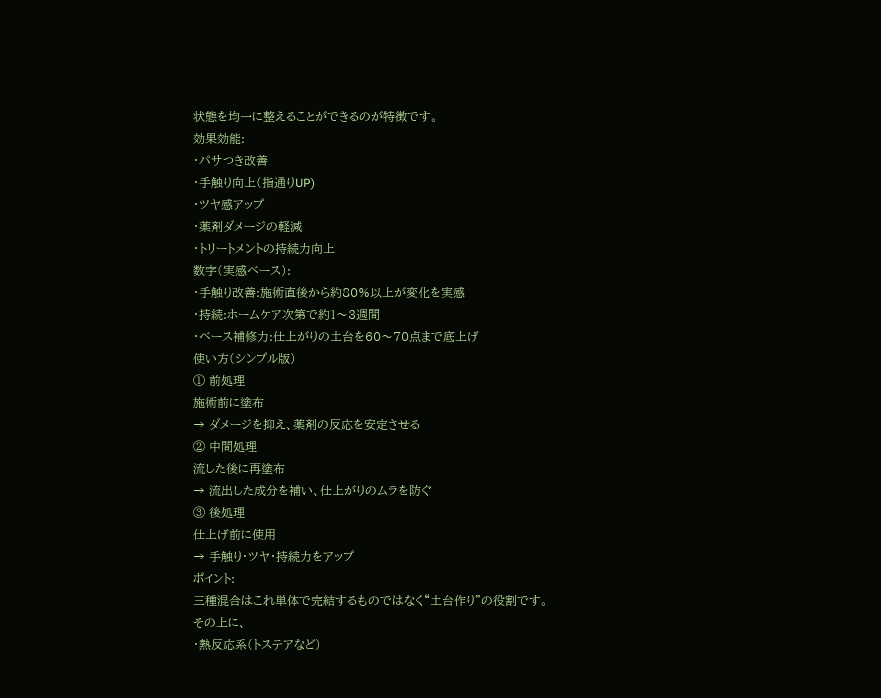状態を均一に整えることができるのが特徴です。
効果効能:
・パサつき改善
・手触り向上(指通りUP)
・ツヤ感アップ
・薬剤ダメージの軽減
・トリートメントの持続力向上
数字(実感ベース):
・手触り改善:施術直後から約80%以上が変化を実感
・持続:ホームケア次第で約1〜3週間
・ベース補修力:仕上がりの土台を60〜70点まで底上げ
使い方(シンプル版)
① 前処理
施術前に塗布
→ ダメージを抑え、薬剤の反応を安定させる
② 中間処理
流した後に再塗布
→ 流出した成分を補い、仕上がりのムラを防ぐ
③ 後処理
仕上げ前に使用
→ 手触り・ツヤ・持続力をアップ
ポイント:
三種混合はこれ単体で完結するものではなく“土台作り”の役割です。
その上に、
・熱反応系(トステアなど)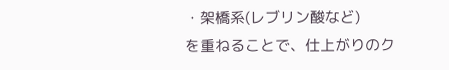・架橋系(レブリン酸など)
を重ねることで、仕上がりのク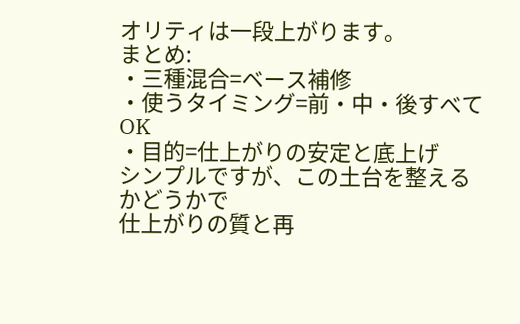オリティは一段上がります。
まとめ:
・三種混合=ベース補修
・使うタイミング=前・中・後すべてOK
・目的=仕上がりの安定と底上げ
シンプルですが、この土台を整えるかどうかで
仕上がりの質と再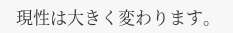現性は大きく変わります。